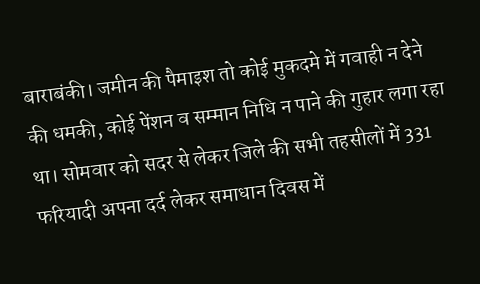बाराबंकी। जमीन की पैमाइश तो कोई मुकदमे में गवाही न देने की धमकी, कोई पेंशन व सम्मान निधि न पाने की गुहार लगा रहा था। सोमवार को सदर से लेकर जिले की सभी तहसीलों में 331 फरियादी अपना दर्द लेकर समाधान दिवस में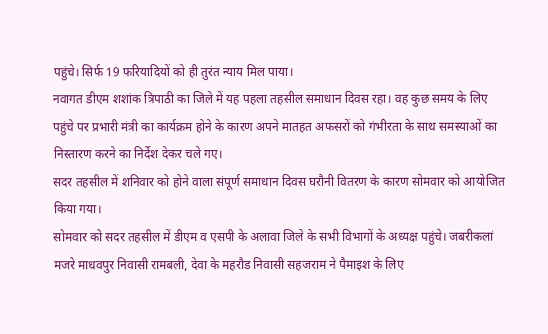पहुंचे। सिर्फ 19 फरियादियों को ही तुरंत न्याय मिल पाया।
नवागत डीएम शशांक त्रिपाठी का जिले में यह पहला तहसील समाधान दिवस रहा। वह कुछ समय के लिए पहुंचे पर प्रभारी मंत्री का कार्यक्रम होने के कारण अपने मातहत अफसरों को गंभीरता के साथ समस्याओं का निस्तारण करने का निर्देश देकर चले गए।
सदर तहसील में शनिवार को होने वाला संपूर्ण समाधान दिवस घरौनी वितरण के कारण सोमवार को आयोजित किया गया।
सोमवार को सदर तहसील में डीएम व एसपी के अलावा जिले के सभी विभागों के अध्यक्ष पहुंचे। जबरीकलां मजरे माधवपुर निवासी रामबली, देवा के महरौड निवासी सहजराम ने पैमाइश के लिए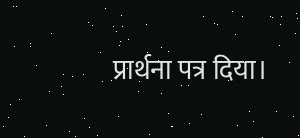प्रार्थना पत्र दिया।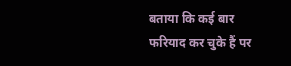बताया कि कई बार फरियाद कर चुके हैं पर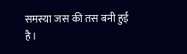समस्या जस की तस बनी हुई है।